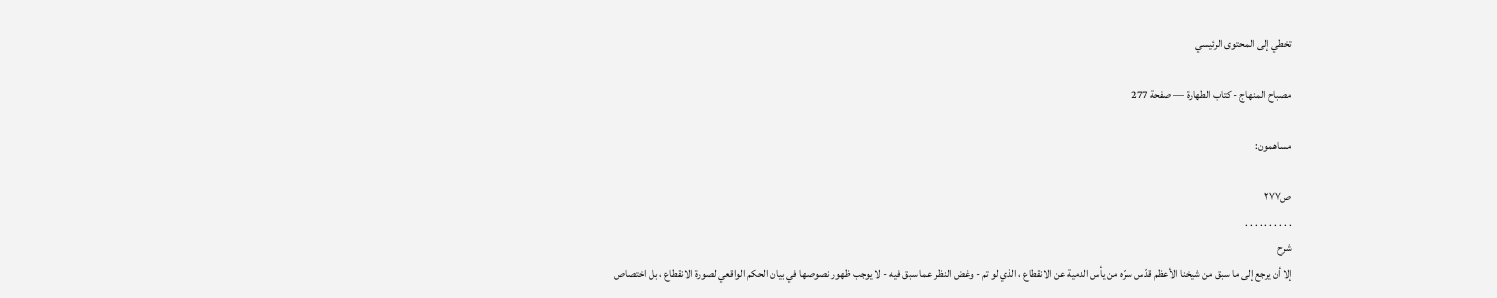تخطي إلى المحتوى الرئيسي

مصباح المنهاج - كتاب الطهارة — صفحة 277

مساهمون:

ص٢٧٧
. . . . . . . . . .
شرح
إلا أن يرجع إلى ما سبق من شيخنا الأعظم قدّس سرّه من يأس الدمية عن الانقطاع ، الذي لو تم - وغض النظر عما سبق فيه - لا يوجب ظهور نصوصها في بيان الحكم الواقعي لصورة الانقطاع ، بل اختصاص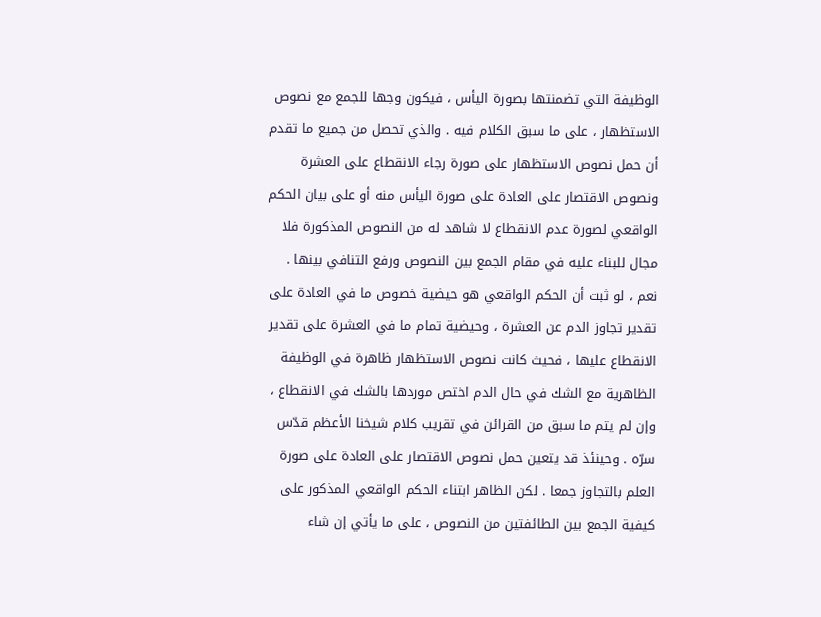الوظيفة التي تضمنتها بصورة اليأس ، فيكون وجها للجمع مع نصوص الاستظهار ، على ما سبق الكلام فيه . والذي تحصل من جميع ما تقدم أن حمل نصوص الاستظهار على صورة رجاء الانقطاع على العشرة ونصوص الاقتصار على العادة على صورة اليأس منه أو على بيان الحكم الواقعي لصورة عدم الانقطاع لا شاهد له من النصوص المذكورة فلا مجال للبناء عليه في مقام الجمع بين النصوص ورفع التنافي بينها . نعم ، لو ثبت أن الحكم الواقعي هو حيضية خصوص ما في العادة على تقدير تجاوز الدم عن العشرة ، وحيضية تمام ما في العشرة على تقدير الانقطاع عليها ، فحيث كانت نصوص الاستظهار ظاهرة في الوظيفة الظاهرية مع الشك في حال الدم اختص موردها بالشك في الانقطاع ، وإن لم يتم ما سبق من القرائن في تقريب كلام شيخنا الأعظم قدّس سرّه . وحينئذ قد يتعين حمل نصوص الاقتصار على العادة على صورة العلم بالتجاوز جمعا . لكن الظاهر ابتناء الحكم الواقعي المذكور على كيفية الجمع بين الطائفتين من النصوص ، على ما يأتي إن شاء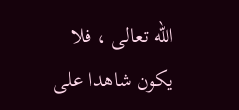اللّه تعالى ، فلا يكون شاهدا على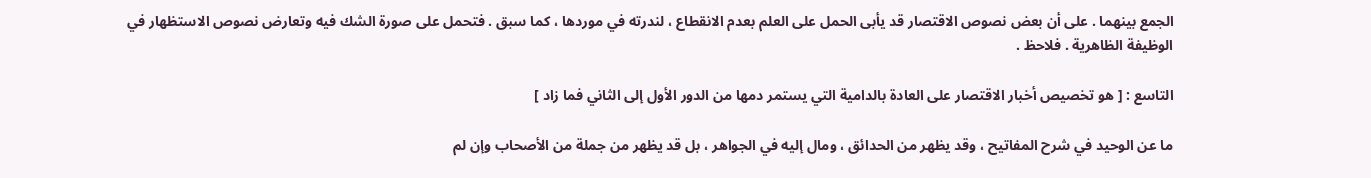الجمع بينهما . على أن بعض نصوص الاقتصار قد يأبى الحمل على العلم بعدم الانقطاع ، لندرته في موردها ، كما سبق . فتحمل على صورة الشك فيه وتعارض نصوص الاستظهار في الوظيفة الظاهرية . فلاحظ .

التاسع : [ هو تخصيص أخبار الاقتصار على العادة بالدامية التي يستمر دمها من الدور الأول إلى الثاني فما زاد ]

ما عن الوحيد في شرح المفاتيح ، وقد يظهر من الحدائق ، ومال إليه في الجواهر ، بل قد يظهر من جملة من الأصحاب وإن لم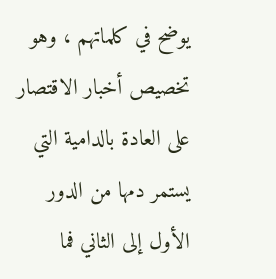يوضح في كلماتهم ، وهو تخصيص أخبار الاقتصار على العادة بالدامية التي يستمر دمها من الدور الأول إلى الثاني فما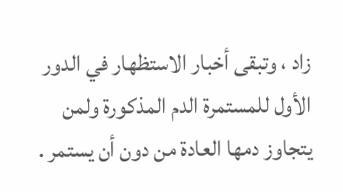زاد ، وتبقى أخبار الاستظهار في الدور الأول للمستمرة الدم المذكورة ولمن يتجاوز دمها العادة من دون أن يستمر .